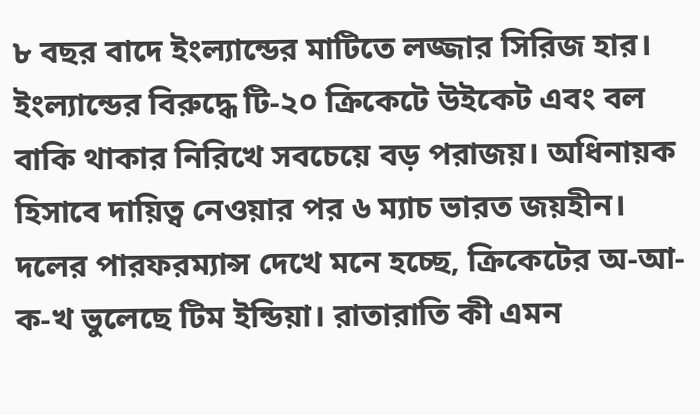৮ বছর বাদে ইংল্যান্ডের মাটিতে লজ্জার সিরিজ হার। ইংল্যান্ডের বিরুদ্ধে টি-২০ ক্রিকেটে উইকেট এবং বল বাকি থাকার নিরিখে সবচেয়ে বড় পরাজয়। অধিনায়ক হিসাবে দায়িত্ব নেওয়ার পর ৬ ম্যাচ ভারত জয়হীন। দলের পারফরম্যান্স দেখে মনে হচ্ছে, ক্রিকেটের অ-আ-ক-খ ভুলেছে টিম ইন্ডিয়া। রাতারাতি কী এমন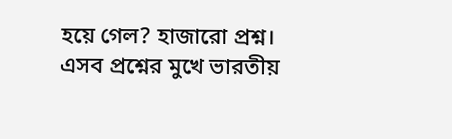হয়ে গেল? হাজারো প্রশ্ন। এসব প্রশ্নের মুখে ভারতীয়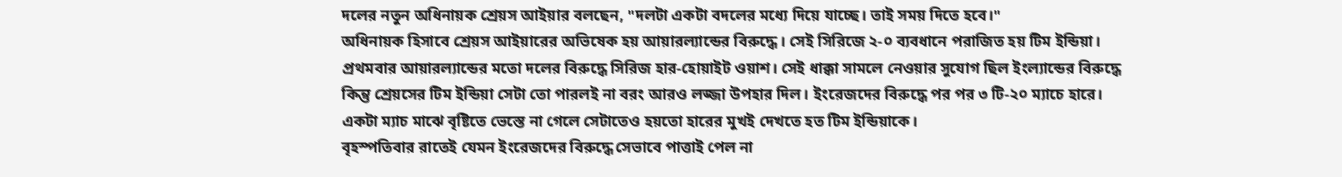দলের নতুন অধিনায়ক শ্রেয়স আইয়ার বলছেন, "দলটা একটা বদলের মধ্যে দিয়ে যাচ্ছে। তাই সময় দিতে হবে।"
অধিনায়ক হিসাবে শ্রেয়স আইয়ারের অভিষেক হয় আয়ারল্যান্ডের বিরুদ্ধে। সেই সিরিজে ২-০ ব্যবধানে পরাজিত হয় টিম ইন্ডিয়া। প্রথমবার আয়ারল্যান্ডের মতো দলের বিরুদ্ধে সিরিজ হার-হোয়াইট ওয়াশ। সেই ধাক্কা সামলে নেওয়ার সুযোগ ছিল ইংল্যান্ডের বিরুদ্ধে কিন্তু শ্রেয়সের টিম ইন্ডিয়া সেটা তো পারলই না বরং আরও লজ্জা উপহার দিল। ইংরেজদের বিরুদ্ধে পর পর ৩ টি-২০ ম্যাচে হারে। একটা ম্যাচ মাঝে বৃষ্টিতে ভেস্তে না গেলে সেটাতেও হয়তো হারের মুখই দেখতে হত টিম ইন্ডিয়াকে।
বৃহস্পতিবার রাতেই যেমন ইংরেজদের বিরুদ্ধে সেভাবে পাত্তাই পেল না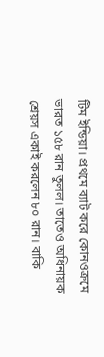টিম ইন্ডিয়া। প্রথমে ব্যাট করে কোনওক্রমে ভারত ১৫৮ রান তুলল। তাতেও অধিনায়ক শ্রেয়স একাই করলেন ৮০ রান। বাকি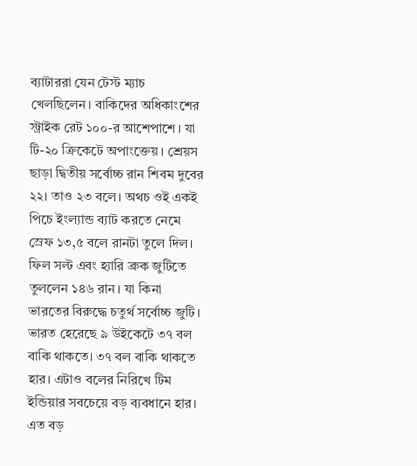ব্যাটাররা যেন টেস্ট ম্যাচ খেলছিলেন। বাকিদের অধিকাংশের স্ট্রাইক রেট ১০০-র আশেপাশে। যা টি-২০ ক্রিকেটে অপাংক্তেয়। শ্রেয়স ছাড়া দ্বিতীয় সর্বোচ্চ রান শিবম দুবের ২২। তাও ২৩ বলে। অথচ ওই একই পিচে ইংল্যান্ড ব্যাট করতে নেমে স্রেফ ১৩,৫ বলে রানটা তুলে দিল। ফিল সল্ট এবং হ্যারি ব্রুক জুটিতে তুললেন ১৪৬ রান। যা কিনা ভারতের বিরুদ্ধে চতুর্থ সর্বোচ্চ জুটি। ভারত হেরেছে ৯ উইকেটে ৩৭ বল বাকি থাকতে। ৩৭ বল বাকি থাকতে হার। এটাও বলের নিরিখে টিম ইন্ডিয়ার সবচেয়ে বড় ব্যবধানে হার।
এত বড়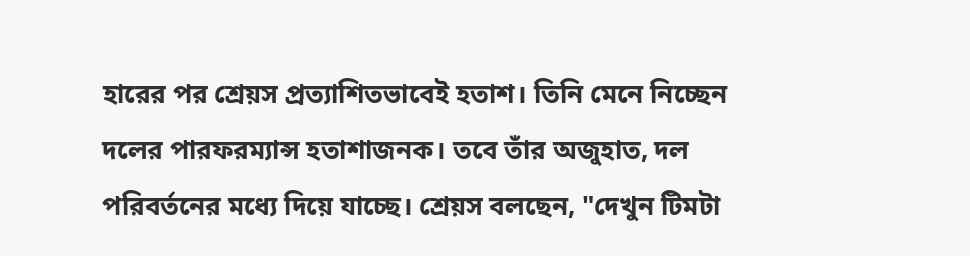হারের পর শ্রেয়স প্রত্যাশিতভাবেই হতাশ। তিনি মেনে নিচ্ছেন দলের পারফরম্যান্স হতাশাজনক। তবে তাঁর অজুহাত, দল পরিবর্তনের মধ্যে দিয়ে যাচ্ছে। শ্রেয়স বলছেন, "দেখুন টিমটা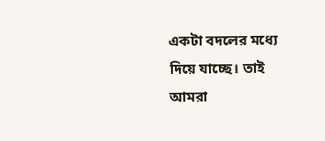একটা বদলের মধ্যে দিয়ে যাচ্ছে। তাই আমরা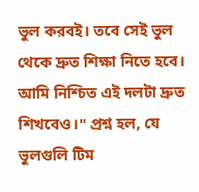ভুল করবই। তবে সেই ভুল থেকে দ্রুত শিক্ষা নিতে হবে। আমি নিশ্চিত এই দলটা দ্রুত শিখবেও।" প্রশ্ন হল, যে ভুলগুলি টিম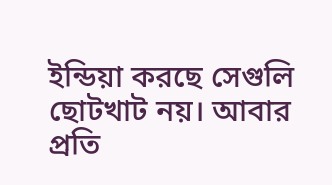ইন্ডিয়া করছে সেগুলি ছোটখাট নয়। আবার প্রতি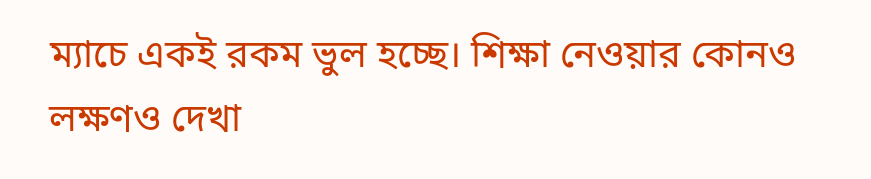ম্যাচে একই রকম ভুল হচ্ছে। শিক্ষা নেওয়ার কোনও লক্ষণও দেখা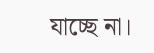যাচ্ছে না।